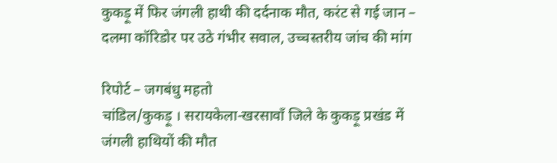कुकड़ू में फिर जंगली हाथी की दर्दनाक मौत, करंट से गई जान – दलमा कॉरिडोर पर उठे गंभीर सवाल, उच्चस्तरीय जांच की मांग

रिपोर्ट – जगबंधु महतो
चांडिल/कुकड़ू । सरायकेला-खरसावाँ जिले के कुकड़ू प्रखंड में जंगली हाथियों की मौत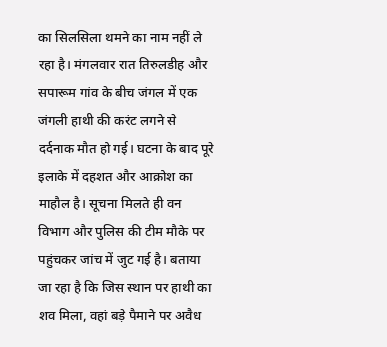का सिलसिला थमने का नाम नहीं ले रहा है। मंगलवार रात तिरुलडीह और सपारूम गांव के बीच जंगल में एक जंगली हाथी की करंट लगने से दर्दनाक मौत हो गई। घटना के बाद पूरे इलाके में दहशत और आक्रोश का माहौल है। सूचना मिलते ही वन विभाग और पुलिस की टीम मौके पर पहुंचकर जांच में जुट गई है। बताया जा रहा है कि जिस स्थान पर हाथी का शव मिला, वहां बड़े पैमाने पर अवैध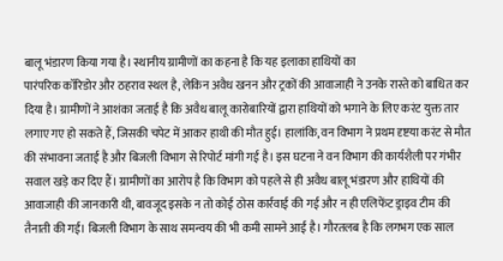बालू भंडारण किया गया है। स्थानीय ग्रामीणों का कहना है कि यह इलाका हाथियों का
पारंपरिक कॉरिडोर और ठहराव स्थल है, लेकिन अवैध खनन और ट्रकों की आवाजाही ने उनके रास्ते को बाधित कर दिया है। ग्रामीणों ने आशंका जताई है कि अवैध बालू कारोबारियों द्वारा हाथियों को भगाने के लिए करंट युक्त तार लगाए गए हो सकते हैं, जिसकी चपेट में आकर हाथी की मौत हुई। हालांकि, वन विभाग ने प्रथम दृष्टया करंट से मौत की संभावना जताई है और बिजली विभाग से रिपोर्ट मांगी गई है। इस घटना ने वन विभाग की कार्यशैली पर गंभीर सवाल खड़े कर दिए हैं। ग्रामीणों का आरोप है कि विभाग को पहले से ही अवैध बालू भंडारण और हाथियों की आवाजाही की जानकारी थी, बावजूद इसके न तो कोई ठोस कार्रवाई की गई और न ही एलिफेंट ड्राइव टीम की तैनाती की गई। बिजली विभाग के साथ समन्वय की भी कमी सामने आई है। गौरतलब है कि लगभग एक साल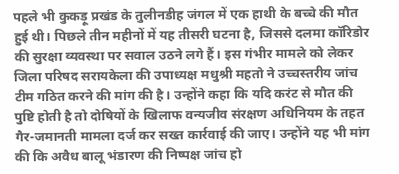पहले भी कुकड़ू प्रखंड के तुलीनडीह जंगल में एक हाथी के बच्चे की मौत हुई थी। पिछले तीन महीनों में यह तीसरी घटना है, जिससे दलमा कॉरिडोर की सुरक्षा व्यवस्था पर सवाल उठने लगे हैं। इस गंभीर मामले को लेकर जिला परिषद सरायकेला की उपाध्यक्ष मधुश्री महतो ने उच्चस्तरीय जांच टीम गठित करने की मांग की है। उन्होंने कहा कि यदि करंट से मौत की पुष्टि होती है तो दोषियों के खिलाफ वन्यजीव संरक्षण अधिनियम के तहत गैर-जमानती मामला दर्ज कर सख्त कार्रवाई की जाए। उन्होंने यह भी मांग की कि अवैध बालू भंडारण की निष्पक्ष जांच हो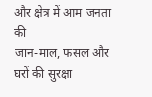और क्षेत्र में आम जनता की
जान-माल, फसल और घरों की सुरक्षा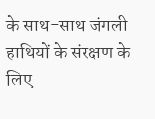के साथ-साथ जंगली हाथियों के संरक्षण के लिए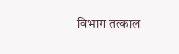विभाग तत्काल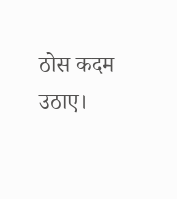ठोस कदम उठाए।